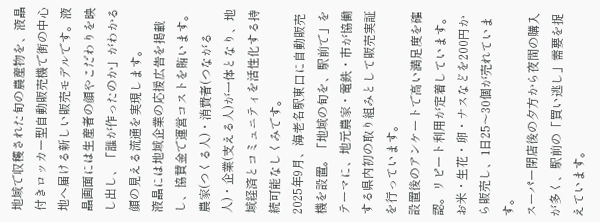地域で収穫された旬の農産物を、液晶付きロッカー型自動販売機で街の中心地へ届ける新しい販売モデルです。液晶画面には生産者の顔やこだわりを映し出し、「誰が作ったのか」がわかる顔の見える流通を実現します。
液晶には地域企業の応援広告を掲載し、協賛金で運営コストを賄います。農家(つくる人)・消費者(つながる人)・企業(支える人)が一体となり、地域経済とコミュニティを活性化する持続可能なしくみです。
2025年9月、海老名駅東口に自動販売機を設置。「地域の旬を、駅前で」をテーマに、地元農家・電鉄・市が協働する県内初の取り組みとして販売実証を行っています。
設置後のアンケートで高い満足度を確認。リピート利用が定着しています。
お米・生花・卵・ナスなどを200円から販売し、1日25〜30個が売れています。
スーパー閉店後の夕方から夜間の購入が多く、駅前の「買い逃し」需要を捉えています。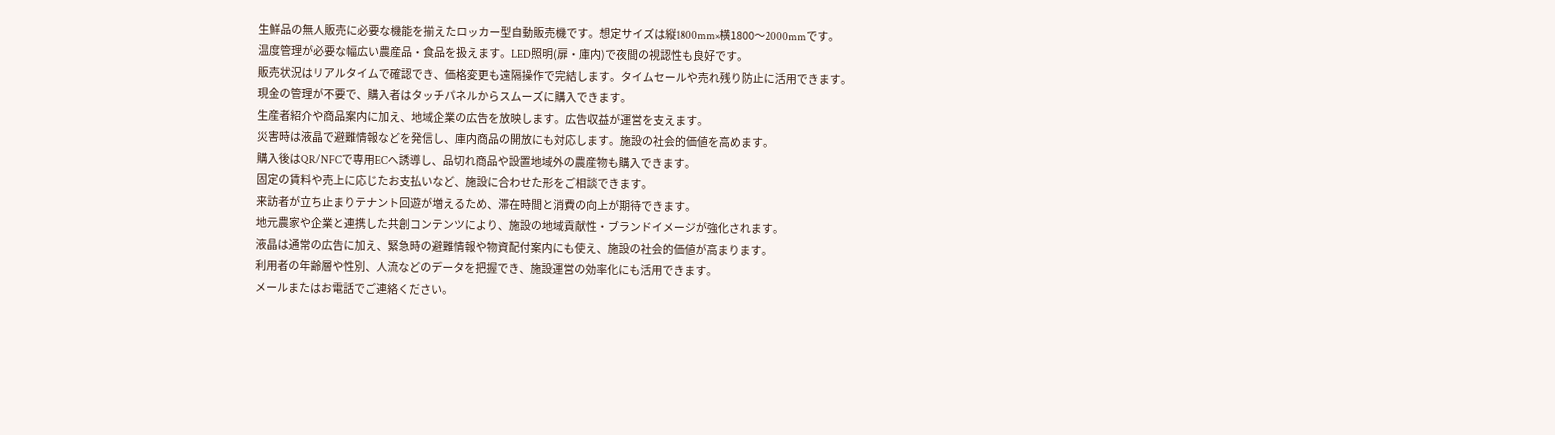生鮮品の無人販売に必要な機能を揃えたロッカー型自動販売機です。想定サイズは縦1800mm×横1800〜2000mmです。
温度管理が必要な幅広い農産品・食品を扱えます。LED照明(扉・庫内)で夜間の視認性も良好です。
販売状況はリアルタイムで確認でき、価格変更も遠隔操作で完結します。タイムセールや売れ残り防止に活用できます。
現金の管理が不要で、購入者はタッチパネルからスムーズに購入できます。
生産者紹介や商品案内に加え、地域企業の広告を放映します。広告収益が運営を支えます。
災害時は液晶で避難情報などを発信し、庫内商品の開放にも対応します。施設の社会的価値を高めます。
購入後はQR/NFCで専用ECへ誘導し、品切れ商品や設置地域外の農産物も購入できます。
固定の賃料や売上に応じたお支払いなど、施設に合わせた形をご相談できます。
来訪者が立ち止まりテナント回遊が増えるため、滞在時間と消費の向上が期待できます。
地元農家や企業と連携した共創コンテンツにより、施設の地域貢献性・ブランドイメージが強化されます。
液晶は通常の広告に加え、緊急時の避難情報や物資配付案内にも使え、施設の社会的価値が高まります。
利用者の年齢層や性別、人流などのデータを把握でき、施設運営の効率化にも活用できます。
メールまたはお電話でご連絡ください。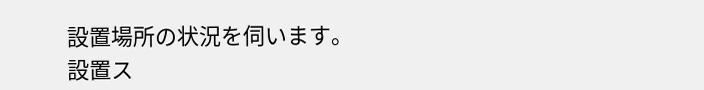設置場所の状況を伺います。
設置ス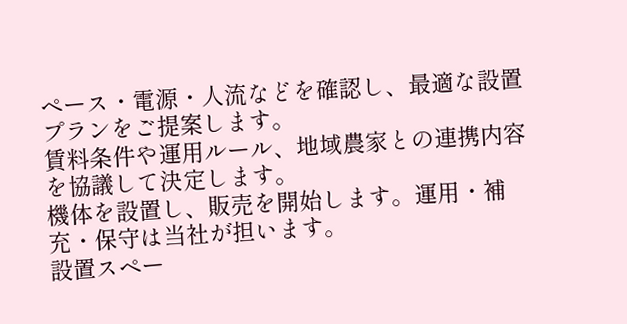ペース・電源・人流などを確認し、最適な設置プランをご提案します。
賃料条件や運用ルール、地域農家との連携内容を協議して決定します。
機体を設置し、販売を開始します。運用・補充・保守は当社が担います。
設置スペー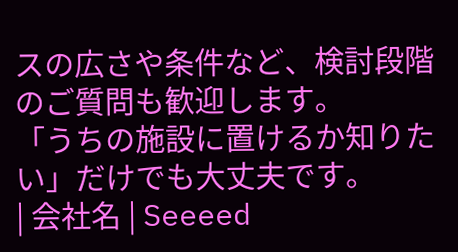スの広さや条件など、検討段階のご質問も歓迎します。
「うちの施設に置けるか知りたい」だけでも大丈夫です。
| 会社名 | Seeeed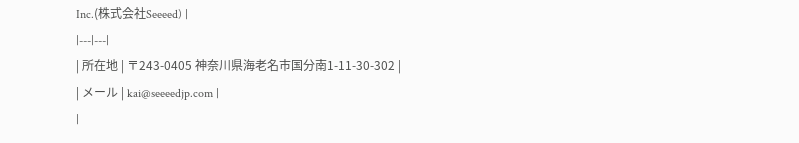Inc.(株式会社Seeeed) |
|---|---|
| 所在地 | 〒243-0405 神奈川県海老名市国分南1-11-30-302 |
| メール | kai@seeeedjp.com |
|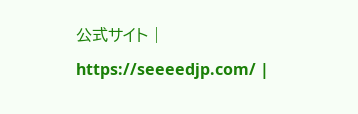公式サイト | https://seeeedjp.com/ |